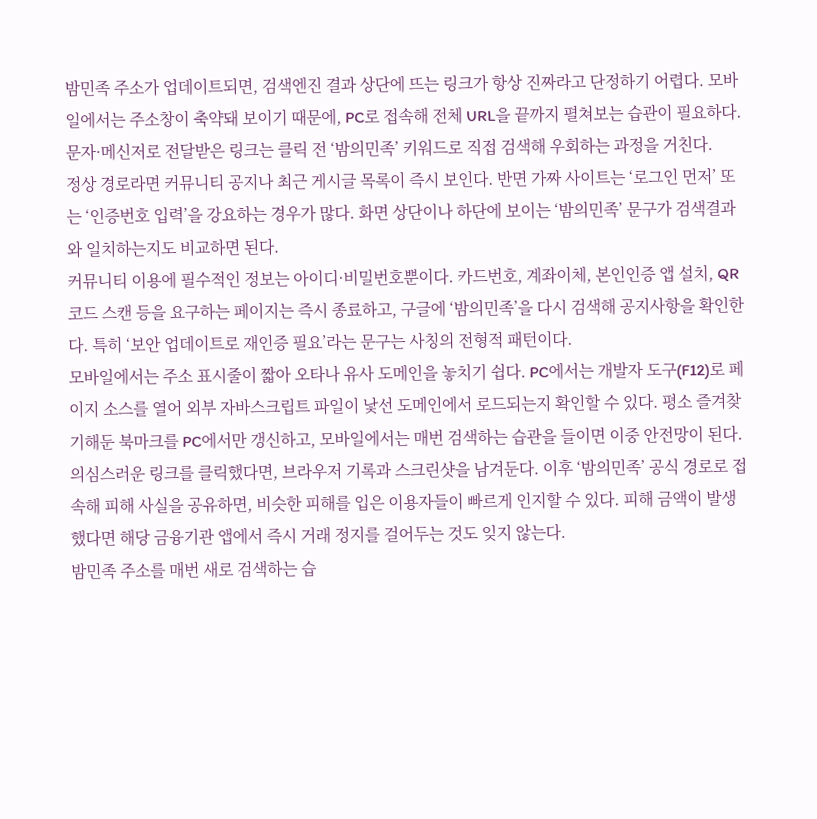밤민족 주소가 업데이트되면, 검색엔진 결과 상단에 뜨는 링크가 항상 진짜라고 단정하기 어렵다. 모바일에서는 주소창이 축약돼 보이기 때문에, PC로 접속해 전체 URL을 끝까지 펼쳐보는 습관이 필요하다. 문자·메신저로 전달받은 링크는 클릭 전 ‘밤의민족’ 키워드로 직접 검색해 우회하는 과정을 거친다.
정상 경로라면 커뮤니티 공지나 최근 게시글 목록이 즉시 보인다. 반면 가짜 사이트는 ‘로그인 먼저’ 또는 ‘인증번호 입력’을 강요하는 경우가 많다. 화면 상단이나 하단에 보이는 ‘밤의민족’ 문구가 검색결과와 일치하는지도 비교하면 된다.
커뮤니티 이용에 필수적인 정보는 아이디·비밀번호뿐이다. 카드번호, 계좌이체, 본인인증 앱 설치, QR코드 스캔 등을 요구하는 페이지는 즉시 종료하고, 구글에 ‘밤의민족’을 다시 검색해 공지사항을 확인한다. 특히 ‘보안 업데이트로 재인증 필요’라는 문구는 사칭의 전형적 패턴이다.
모바일에서는 주소 표시줄이 짧아 오타나 유사 도메인을 놓치기 쉽다. PC에서는 개발자 도구(F12)로 페이지 소스를 열어 외부 자바스크립트 파일이 낯선 도메인에서 로드되는지 확인할 수 있다. 평소 즐겨찾기해둔 북마크를 PC에서만 갱신하고, 모바일에서는 매번 검색하는 습관을 들이면 이중 안전망이 된다.
의심스러운 링크를 클릭했다면, 브라우저 기록과 스크린샷을 남겨둔다. 이후 ‘밤의민족’ 공식 경로로 접속해 피해 사실을 공유하면, 비슷한 피해를 입은 이용자들이 빠르게 인지할 수 있다. 피해 금액이 발생했다면 해당 금융기관 앱에서 즉시 거래 정지를 걸어두는 것도 잊지 않는다.
밤민족 주소를 매번 새로 검색하는 습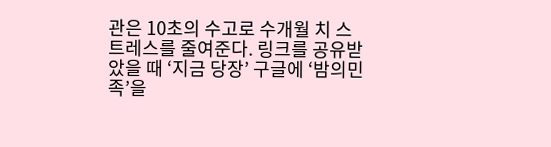관은 10초의 수고로 수개월 치 스트레스를 줄여준다. 링크를 공유받았을 때 ‘지금 당장’ 구글에 ‘밤의민족’을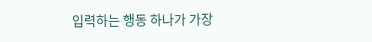입력하는 행동 하나가 가장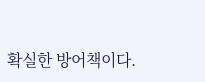확실한 방어책이다.